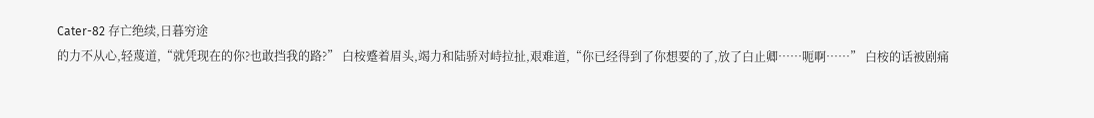Cater-82 存亡绝续,日暮穷途
的力不从心,轻蔑道,“就凭现在的你?也敢挡我的路?” 白桉蹙着眉头,竭力和陆骄对峙拉扯,艰难道,“你已经得到了你想要的了,放了白止卿……呃啊……” 白桉的话被剧痛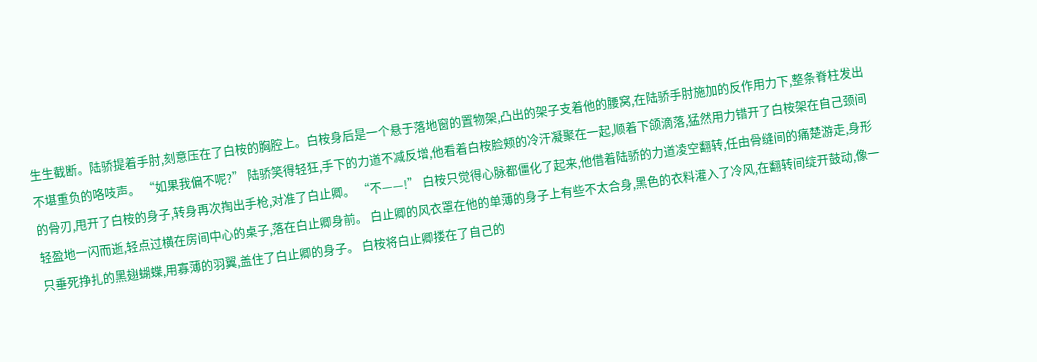生生截断。陆骄提着手肘,刻意压在了白桉的胸腔上。白桉身后是一个悬于落地窗的置物架,凸出的架子支着他的腰窝,在陆骄手肘施加的反作用力下,整条脊柱发出不堪重负的咯吱声。 “如果我偏不呢?” 陆骄笑得轻狂,手下的力道不减反增,他看着白桉脸颊的冷汗凝聚在一起,顺着下颌滴落,猛然用力错开了白桉架在自己颈间的骨刃,甩开了白桉的身子,转身再次掏出手枪,对准了白止卿。 “不——!” 白桉只觉得心脉都僵化了起来,他借着陆骄的力道凌空翻转,任由骨缝间的痛楚游走,身形轻盈地一闪而逝,轻点过横在房间中心的桌子,落在白止卿身前。 白止卿的风衣罩在他的单薄的身子上有些不太合身,黑色的衣料灌入了冷风,在翻转间绽开鼓动,像一只垂死挣扎的黑翅蝴蝶,用寡薄的羽翼,盖住了白止卿的身子。 白桉将白止卿搂在了自己的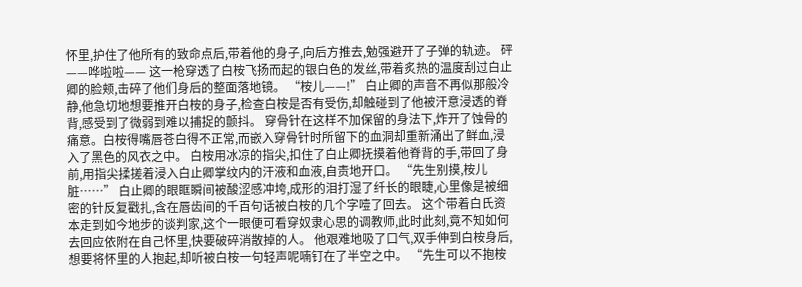怀里,护住了他所有的致命点后,带着他的身子,向后方推去,勉强避开了子弹的轨迹。 砰——哗啦啦—— 这一枪穿透了白桉飞扬而起的银白色的发丝,带着炙热的温度刮过白止卿的脸颊,击碎了他们身后的整面落地镜。 “桉儿——!” 白止卿的声音不再似那般冷静,他急切地想要推开白桉的身子,检查白桉是否有受伤,却触碰到了他被汗意浸透的脊背,感受到了微弱到难以捕捉的颤抖。 穿骨针在这样不加保留的身法下,炸开了蚀骨的痛意。白桉得嘴唇苍白得不正常,而嵌入穿骨针时所留下的血洞却重新涌出了鲜血,浸入了黑色的风衣之中。 白桉用冰凉的指尖,扣住了白止卿抚摸着他脊背的手,带回了身前,用指尖揉搓着浸入白止卿掌纹内的汗液和血液,自责地开口。 “先生别摸,桉儿脏……” 白止卿的眼眶瞬间被酸涩感冲垮,成形的泪打湿了纤长的眼睫,心里像是被细密的针反复戳扎,含在唇齿间的千百句话被白桉的几个字噎了回去。 这个带着白氏资本走到如今地步的谈判家,这个一眼便可看穿奴隶心思的调教师,此时此刻,竟不知如何去回应依附在自己怀里,快要破碎消散掉的人。 他艰难地吸了口气,双手伸到白桉身后,想要将怀里的人抱起,却听被白桉一句轻声呢喃钉在了半空之中。 “先生可以不抱桉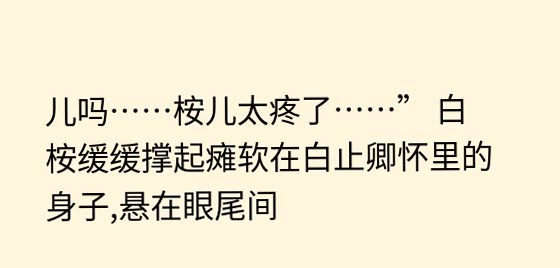儿吗……桉儿太疼了……” 白桉缓缓撑起瘫软在白止卿怀里的身子,悬在眼尾间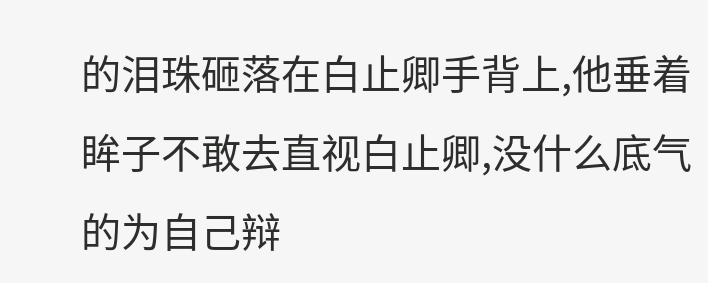的泪珠砸落在白止卿手背上,他垂着眸子不敢去直视白止卿,没什么底气的为自己辩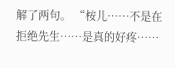解了两句。 “桉儿……不是在拒绝先生……是真的好疼……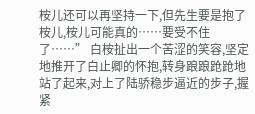桉儿还可以再坚持一下,但先生要是抱了桉儿,桉儿可能真的……要受不住了……” 白桉扯出一个苦涩的笑容,坚定地推开了白止卿的怀抱,转身踉踉跄跄地站了起来,对上了陆骄稳步逼近的步子,握紧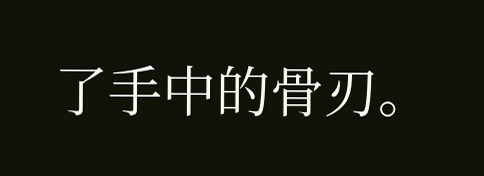了手中的骨刃。